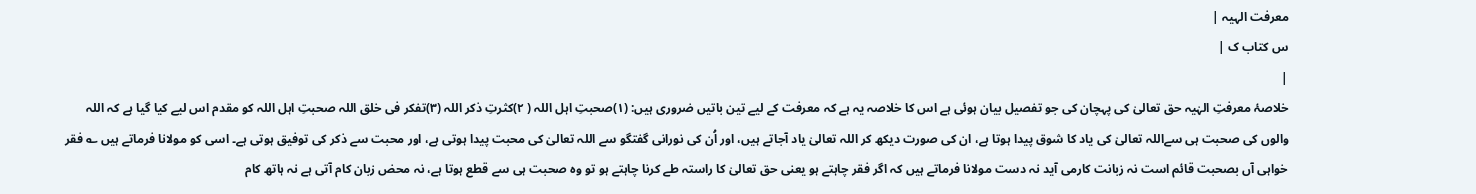معرفت الہیہ |
س کتاب ک |
|
خلاصۂ معرفتِ الہٰیہ حق تعالیٰ کی پہچان کی جو تفصیل بیان ہوئی ہے اس کا خلاصہ یہ ہے کہ معرفت کے لیے تین باتیں ضروری ہیں: (۱)صحبتِ اہل اللہ ( ۲)کثرتِ ذکر اللہ (۳)تفکر فی خلق اللہ صحبتِ اہل اللہ کو مقدم اس لیے کیا گیا ہے کہ اللہ والوں کی صحبت ہی سےاللہ تعالیٰ کی یاد کا شوق پیدا ہوتا ہے، ان کی صورت دیکھ کر اللہ تعالیٰ یاد آجاتے ہیں، اور اُن کی نورانی گفتگو سے اللہ تعالیٰ کی محبت پیدا ہوتی ہے، اور محبت سے ذکر کی توفیق ہوتی ہے۔ اسی کو مولانا فرماتے ہیں ؎ فقر خواہی آں بصحبت قائم است نہ زبانت کارمی آید نہ دست مولانا فرماتے ہیں کہ اگر فقر چاہتے ہو یعنی حق تعالیٰ کا راستہ طے کرنا چاہتے ہو تو وہ صحبت ہی سے قطع ہوتا ہے، نہ محض زبان کام آتی ہے نہ ہاتھ کام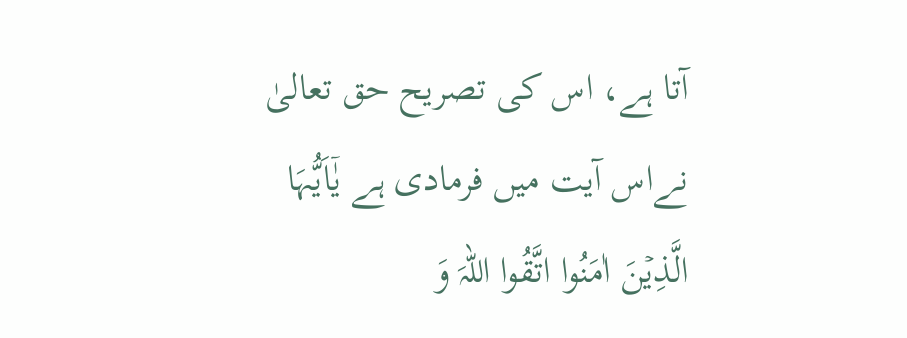آتا ہے، اس کی تصریح حق تعالیٰ نےاس آیت میں فرمادی ہے یٰۤاَیُّہَا الَّذِیۡنَ اٰمَنُوا اتَّقُوا اللہَ وَ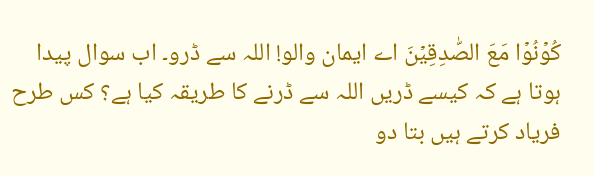کُوۡنُوۡا مَعَ الصّٰدِقِیۡنَ اے ایمان والو! اللہ سے ڈرو۔ اب سوال پیدا ہوتا ہے کہ کیسے ڈریں اللہ سے ڈرنے کا طریقہ کیا ہے؟ کس طرح فریاد کرتے ہیں بتا دو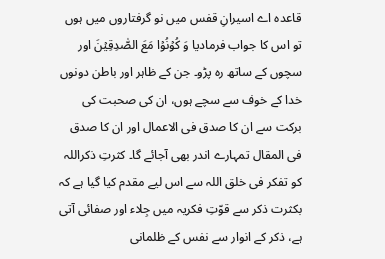قاعدہ اے اسیرانِ قفس میں نو گرفتاروں میں ہوں تو اس کا جواب فرمادیا وَ کُوۡنُوۡا مَعَ الصّٰدِقِیۡنَ اور سچوں کے ساتھ رہ پڑو۔ جن کے ظاہر اور باطن دونوں خدا کے خوف سے سچے ہوں، ان کی صحبت کی برکت سے ان کا صدق فی الاعمال اور ان کا صدق فی المقال تمہارے اندر بھی آجائے گا۔ کثرتِ ذکراللہ کو تفکر فی خلق اللہ سے اس لیے مقدم کیا گیا ہے کہ بکثرت ذکر سے قوّتِ فکریہ میں جِلاء اور صفائی آتی ہے، ذکر کے انوار سے نفس کے ظلمانی